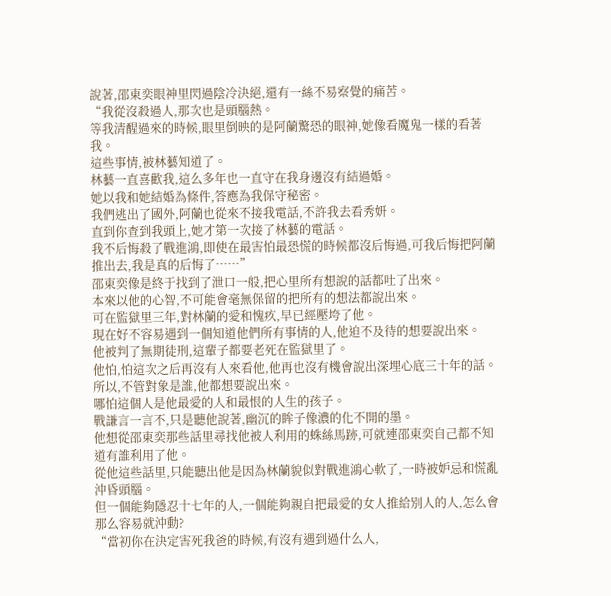說著,邵東奕眼神里閃過陰冷決絕,還有一絲不易察覺的痛苦。
“我從沒殺過人,那次也是頭腦熱。
等我清醒過來的時候,眼里倒映的是阿蘭驚恐的眼神,她像看魔鬼一樣的看著我。
這些事情,被林藝知道了。
林藝一直喜歡我,這么多年也一直守在我身邊沒有結過婚。
她以我和她結婚為條件,答應為我保守秘密。
我們逃出了國外,阿蘭也從來不接我電話,不許我去看秀妍。
直到你查到我頭上,她才第一次接了林藝的電話。
我不后悔殺了戰進鴻,即使在最害怕最恐慌的時候都沒后悔過,可我后悔把阿蘭推出去,我是真的后悔了……”
邵東奕像是終于找到了泄口一般,把心里所有想說的話都吐了出來。
本來以他的心智,不可能會毫無保留的把所有的想法都說出來。
可在監獄里三年,對林蘭的愛和愧疚,早已經壓垮了他。
現在好不容易遇到一個知道他們所有事情的人,他迫不及待的想要說出來。
他被判了無期徒刑,這輩子都要老死在監獄里了。
他怕,怕這次之后再沒有人來看他,他再也沒有機會說出深埋心底三十年的話。
所以,不管對象是誰,他都想要說出來。
哪怕這個人是他最愛的人和最恨的人生的孩子。
戰謙言一言不,只是聽他說著,幽沉的眸子像濃的化不開的墨。
他想從邵東奕那些話里尋找他被人利用的蛛絲馬跡,可就連邵東奕自己都不知道有誰利用了他。
從他這些話里,只能聽出他是因為林蘭貌似對戰進鴻心軟了,一時被妒忌和慌亂沖昏頭腦。
但一個能夠隱忍十七年的人,一個能夠親自把最愛的女人推給別人的人,怎么會那么容易就沖動?
“當初你在決定害死我爸的時候,有沒有遇到過什么人,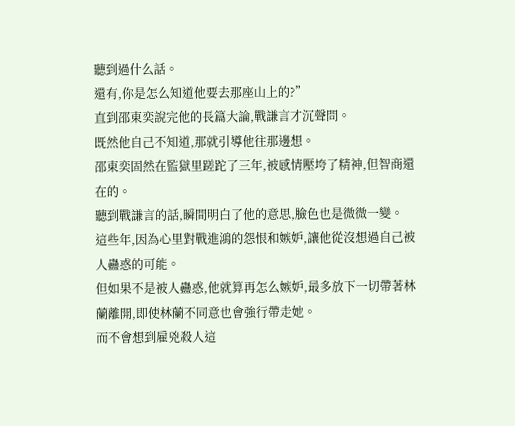聽到過什么話。
還有,你是怎么知道他要去那座山上的?”
直到邵東奕說完他的長篇大論,戰謙言才沉聲問。
既然他自己不知道,那就引導他往那邊想。
邵東奕固然在監獄里蹉跎了三年,被感情壓垮了精神,但智商還在的。
聽到戰謙言的話,瞬間明白了他的意思,臉色也是微微一變。
這些年,因為心里對戰進鴻的怨恨和嫉妒,讓他從沒想過自己被人蠱惑的可能。
但如果不是被人蠱惑,他就算再怎么嫉妒,最多放下一切帶著林蘭離開,即使林蘭不同意也會強行帶走她。
而不會想到雇兇殺人這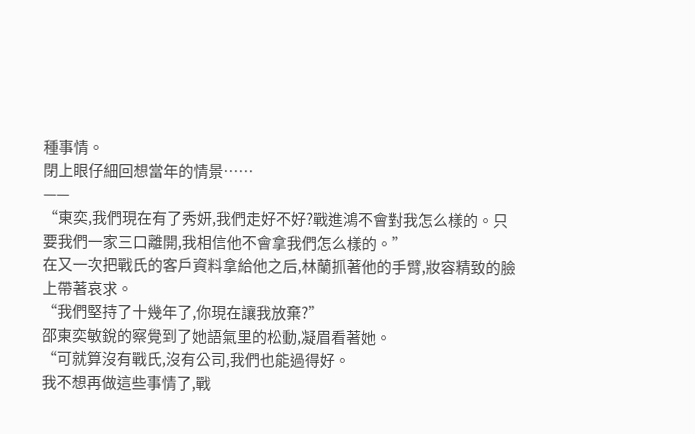種事情。
閉上眼仔細回想當年的情景……
——
“東奕,我們現在有了秀妍,我們走好不好?戰進鴻不會對我怎么樣的。只要我們一家三口離開,我相信他不會拿我們怎么樣的。”
在又一次把戰氏的客戶資料拿給他之后,林蘭抓著他的手臂,妝容精致的臉上帶著哀求。
“我們堅持了十幾年了,你現在讓我放棄?”
邵東奕敏銳的察覺到了她語氣里的松動,凝眉看著她。
“可就算沒有戰氏,沒有公司,我們也能過得好。
我不想再做這些事情了,戰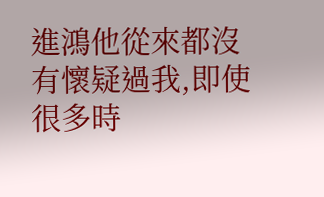進鴻他從來都沒有懷疑過我,即使很多時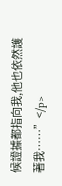候證據都指向我,他也依然護著我……”</p>